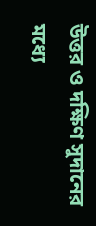উত্তর ও দক্ষিণ সুদানের মধ্যে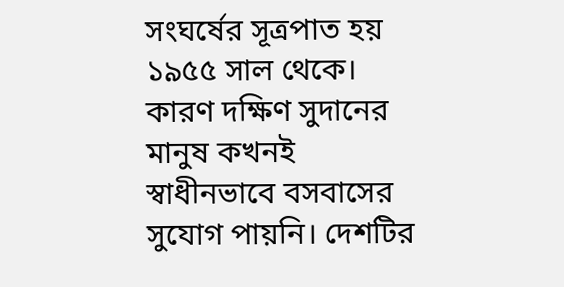সংঘর্ষের সূত্রপাত হয় ১৯৫৫ সাল থেকে। কারণ দক্ষিণ সুদানের মানুষ কখনই স্বাধীনভাবে বসবাসের সুযোগ পায়নি। দেশটির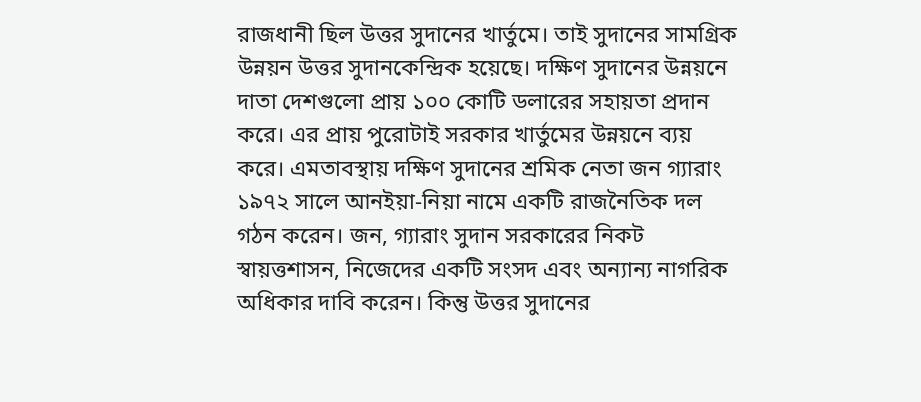রাজধানী ছিল উত্তর সুদানের খার্তুমে। তাই সুদানের সামগ্রিক উন্নয়ন উত্তর সুদানকেন্দ্রিক হয়েছে। দক্ষিণ সুদানের উন্নয়নে দাতা দেশগুলো প্রায় ১০০ কোটি ডলারের সহায়তা প্রদান করে। এর প্রায় পুরোটাই সরকার খার্তুমের উন্নয়নে ব্যয় করে। এমতাবস্থায় দক্ষিণ সুদানের শ্রমিক নেতা জন গ্যারাং ১৯৭২ সালে আনইয়া-নিয়া নামে একটি রাজনৈতিক দল গঠন করেন। জন, গ্যারাং সুদান সরকারের নিকট স্বায়ত্তশাসন, নিজেদের একটি সংসদ এবং অন্যান্য নাগরিক অধিকার দাবি করেন। কিন্তু উত্তর সুদানের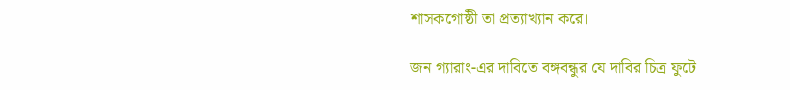শাসকগোষ্ঠী তা প্রত্যাখ্যান করে।

জন গ্যারাং-এর দাবিতে বঙ্গবন্ধুর যে দাবির চিত্র ফুটে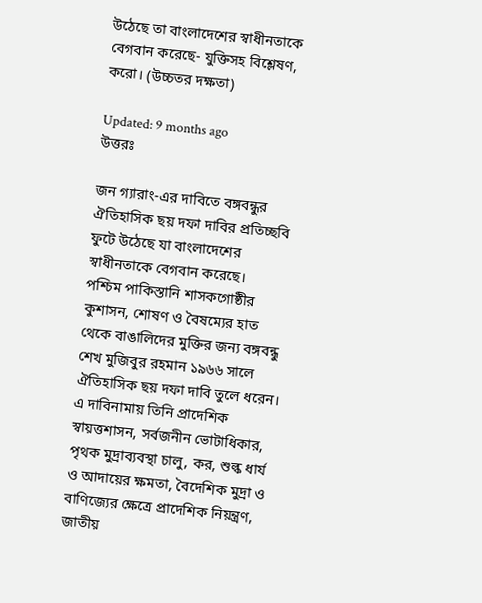উঠেছে তা বাংলাদেশের স্বাধীনতাকে বেগবান করেছে- যুক্তিসহ বিশ্লেষণ, করো। (উচ্চতর দক্ষতা)

Updated: 9 months ago
উত্তরঃ

জন গ্যারাং-এর দাবিতে বঙ্গবন্ধুর ঐতিহাসিক ছয় দফা দাবির প্রতিচ্ছবি ফুটে উঠেছে যা বাংলাদেশের স্বাধীনতাকে বেগবান করেছে।
পশ্চিম পাকিস্তানি শাসকগোষ্ঠীর কুশাসন, শোষণ ও বৈষম্যের হাত থেকে বাঙালিদের মুক্তির জন্য বঙ্গবন্ধু শেখ মুজিবুর রহমান ১৯৬৬ সালে ঐতিহাসিক ছয় দফা দাবি তুলে ধরেন। এ দাবিনামায় তিনি প্রাদেশিক স্বায়ত্তশাসন, সর্বজনীন ভোটাধিকার, পৃথক মুদ্রাব্যবস্থা চালু, কর, শুল্ক ধার্য ও আদায়ের ক্ষমতা, বৈদেশিক মুদ্রা ও বাণিজ্যের ক্ষেত্রে প্রাদেশিক নিয়ন্ত্রণ, জাতীয়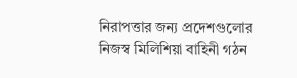নিরাপত্তার জন্য প্রদেশগুলোর নিজস্ব মিলিশিয়া বাহিনী গঠন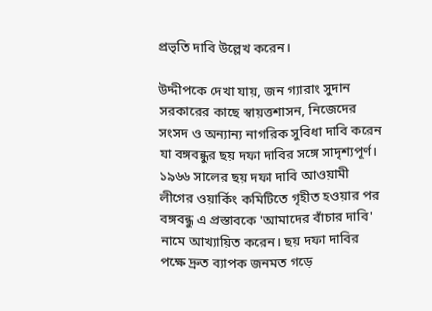প্রভৃতি দাবি উল্লেখ করেন।

উদ্দীপকে দেখা যায়, জন গ্যারাং সুদান সরকারের কাছে স্বায়ত্তশাসন, নিজেদের সংসদ ও অন্যান্য নাগরিক সুবিধা দাবি করেন যা বঙ্গবন্ধুর ছয় দফা দাবির সঙ্গে সাদৃশ্যপূর্ণ। ১৯৬৬ সালের ছয় দফা দাবি আওয়ামী লীগের ওয়ার্কিং কমিটিতে গৃহীত হওয়ার পর বঙ্গবন্ধু এ প্রস্তাবকে 'আমাদের বাঁচার দাবি' নামে আখ্যায়িত করেন। ছয় দফা দাবির পক্ষে দ্রুত ব্যাপক জনমত গড়ে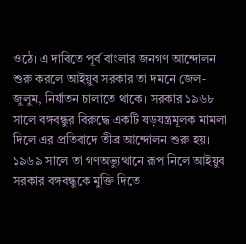ওঠে। এ দাবিতে পূর্ব বাংলার জনগণ আন্দোলন শুরু করলে আইয়ুব সরকার তা দমনে জেল-জুলুম, নির্যাতন চালাতে থাকে। সরকার ১৯৬৮ সালে বঙ্গবন্ধুর বিরুদ্ধে একটি ষড়যন্ত্রমূলক মামলা দিলে এর প্রতিবাদে তীব্র আন্দোলন শুরু হয়। ১৯৬৯ সালে তা গণঅভ্যুত্থানে রূপ নিলে আইয়ুব সরকার বঙ্গবন্ধুকে মুক্তি দিতে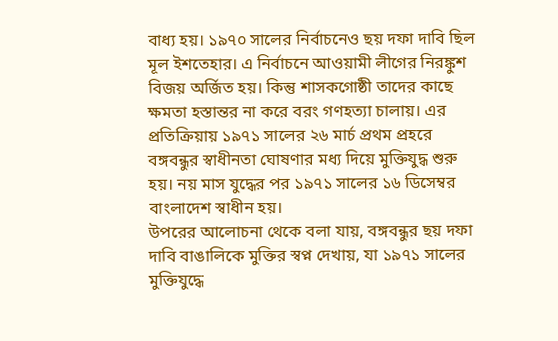বাধ্য হয়। ১৯৭০ সালের নির্বাচনেও ছয় দফা দাবি ছিল মূল ইশতেহার। এ নির্বাচনে আওয়ামী লীগের নিরঙ্কুশ বিজয় অর্জিত হয়। কিন্তু শাসকগোষ্ঠী তাদের কাছে ক্ষমতা হস্তান্তর না করে বরং গণহত্যা চালায়। এর প্রতিক্রিয়ায় ১৯৭১ সালের ২৬ মার্চ প্রথম প্রহরে বঙ্গবন্ধুর স্বাধীনতা ঘোষণার মধ্য দিয়ে মুক্তিযুদ্ধ শুরু হয়। নয় মাস যুদ্ধের পর ১৯৭১ সালের ১৬ ডিসেম্বর বাংলাদেশ স্বাধীন হয়।
উপরের আলোচনা থেকে বলা যায়, বঙ্গবন্ধুর ছয় দফা দাবি বাঙালিকে মুক্তির স্বপ্ন দেখায়, যা ১৯৭১ সালের মুক্তিযুদ্ধে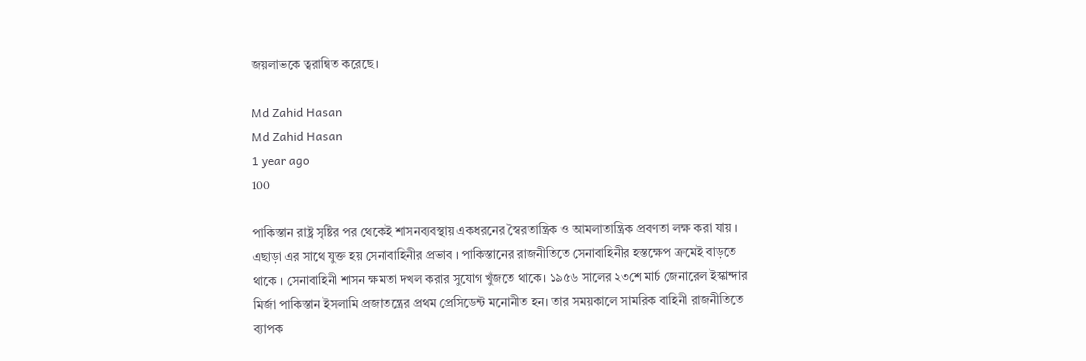জয়লাভকে ত্বরান্বিত করেছে।

Md Zahid Hasan
Md Zahid Hasan
1 year ago
100

পাকিস্তান রাষ্ট্র সৃষ্টির পর থেকেই শাসনব্যবস্থায় একধরনের স্বৈরতান্ত্রিক ও আমলাতান্ত্রিক প্রবণতা লক্ষ করা যায় । এছাড়া এর সাথে যুক্ত হয় সেনাবাহিনীর প্রভাব । পাকিস্তানের রাজনীতিতে সেনাবাহিনীর হস্তক্ষেপ ক্রমেই বাড়তে থাকে । সেনাবাহিনী শাসন ক্ষমতা দখল করার সুযোগ খুঁজতে থাকে। ১৯৫৬ সালের ২৩শে মার্চ জেনারেল ইস্কান্দার মির্জা পাকিস্তান ইসলামি প্রজাতন্ত্রের প্রথম প্রেসিডেন্ট মনোনীত হন। তার সময়কালে সামরিক বাহিনী রাজনীতিতে ব্যাপক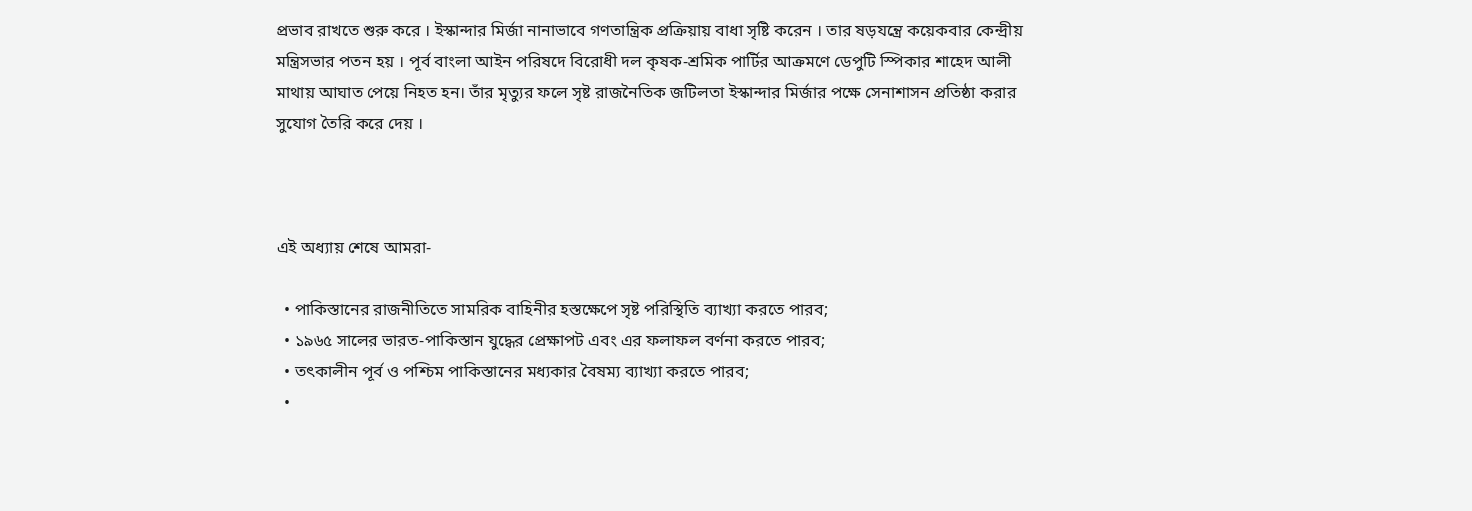প্রভাব রাখতে শুরু করে । ইস্কান্দার মির্জা নানাভাবে গণতান্ত্রিক প্রক্রিয়ায় বাধা সৃষ্টি করেন । তার ষড়যন্ত্রে কয়েকবার কেন্দ্রীয় মন্ত্রিসভার পতন হয় । পূর্ব বাংলা আইন পরিষদে বিরোধী দল কৃষক-শ্রমিক পার্টির আক্রমণে ডেপুটি স্পিকার শাহেদ আলী মাথায় আঘাত পেয়ে নিহত হন। তাঁর মৃত্যুর ফলে সৃষ্ট রাজনৈতিক জটিলতা ইস্কান্দার মির্জার পক্ষে সেনাশাসন প্রতিষ্ঠা করার সুযোগ তৈরি করে দেয় ।



এই অধ্যায় শেষে আমরা-

  • পাকিস্তানের রাজনীতিতে সামরিক বাহিনীর হস্তক্ষেপে সৃষ্ট পরিস্থিতি ব্যাখ্যা করতে পারব;
  • ১৯৬৫ সালের ভারত-পাকিস্তান যুদ্ধের প্রেক্ষাপট এবং এর ফলাফল বর্ণনা করতে পারব;
  • তৎকালীন পূর্ব ও পশ্চিম পাকিস্তানের মধ্যকার বৈষম্য ব্যাখ্যা করতে পারব;
  •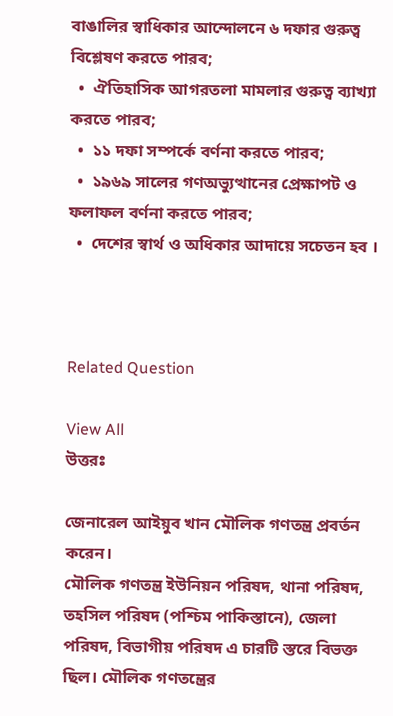বাঙালির স্বাধিকার আন্দোলনে ৬ দফার গুরুত্ব বিশ্লেষণ করতে পারব;
  •  ঐতিহাসিক আগরতলা মামলার গুরুত্ব ব্যাখ্যা করতে পারব;
  •  ১১ দফা সম্পর্কে বর্ণনা করতে পারব;
  •  ১৯৬৯ সালের গণঅভ্যুত্থানের প্রেক্ষাপট ও ফলাফল বর্ণনা করতে পারব;
  •  দেশের স্বার্থ ও অধিকার আদায়ে সচেতন হব ।



Related Question

View All
উত্তরঃ

জেনারেল আইয়ুব খান মৌলিক গণতন্ত্র প্রবর্তন করেন।
মৌলিক গণতন্ত্র ইউনিয়ন পরিষদ, থানা পরিষদ, তহসিল পরিষদ (পশ্চিম পাকিস্তানে), জেলা পরিষদ, বিভাগীয় পরিষদ এ চারটি স্তরে বিভক্ত ছিল। মৌলিক গণতন্ত্রের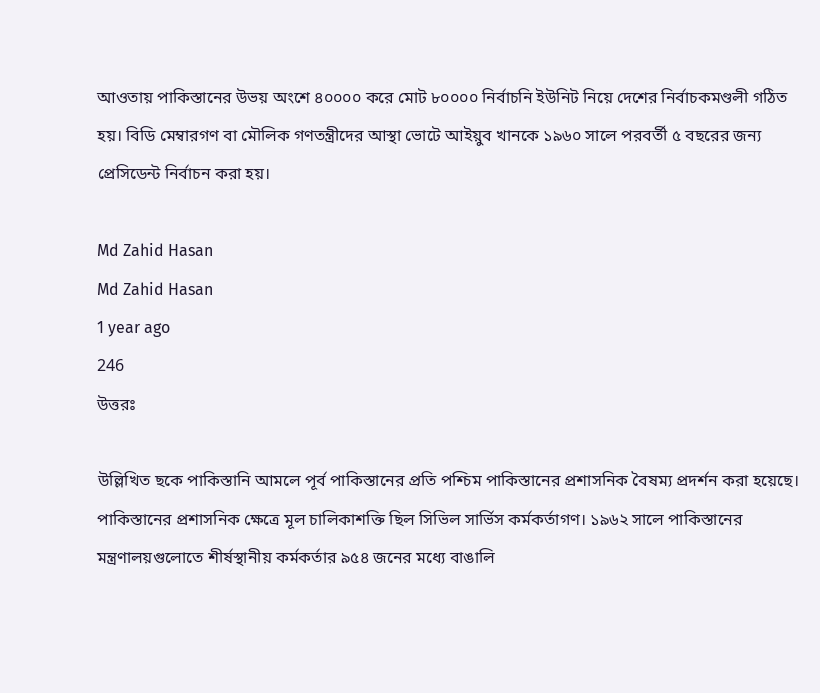আওতায় পাকিস্তানের উভয় অংশে ৪০০০০ করে মোট ৮০০০০ নির্বাচনি ইউনিট নিয়ে দেশের নির্বাচকমণ্ডলী গঠিত হয়। বিডি মেম্বারগণ বা মৌলিক গণতন্ত্রীদের আস্থা ভোটে আইয়ুব খানকে ১৯৬০ সালে পরবর্তী ৫ বছরের জন্য প্রেসিডেন্ট নির্বাচন করা হয়।

Md Zahid Hasan
Md Zahid Hasan
1 year ago
246
উত্তরঃ

উল্লিখিত ছকে পাকিস্তানি আমলে পূর্ব পাকিস্তানের প্রতি পশ্চিম পাকিস্তানের প্রশাসনিক বৈষম্য প্রদর্শন করা হয়েছে।
পাকিস্তানের প্রশাসনিক ক্ষেত্রে মূল চালিকাশক্তি ছিল সিভিল সার্ভিস কর্মকর্তাগণ। ১৯৬২ সালে পাকিস্তানের মন্ত্রণালয়গুলোতে শীর্ষস্থানীয় কর্মকর্তার ৯৫৪ জনের মধ্যে বাঙালি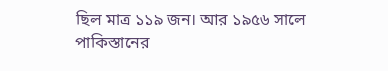ছিল মাত্র ১১৯ জন। আর ১৯৫৬ সালে পাকিস্তানের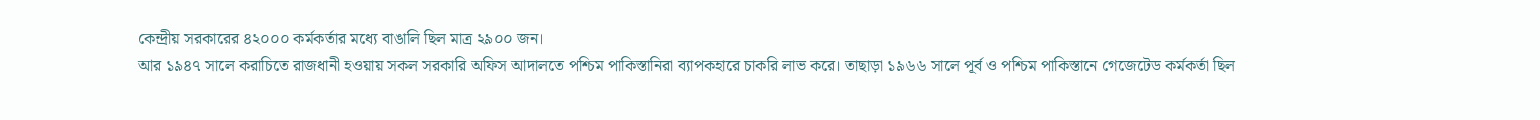কেন্দ্রীয় সরকারের ৪২০০০ কর্মকর্তার মধ্যে বাঙালি ছিল মাত্র ২৯০০ জন।
আর ১৯৪৭ সালে করাচিতে রাজধানী হওয়ায় সকল সরকারি অফিস আদালতে পশ্চিম পাকিস্তানিরা ব্যাপকহারে চাকরি লাভ করে। তাছাড়া ১৯৬৬ সালে পূর্ব ও পশ্চিম পাকিস্তানে গেজেটেড কর্মকর্তা ছিল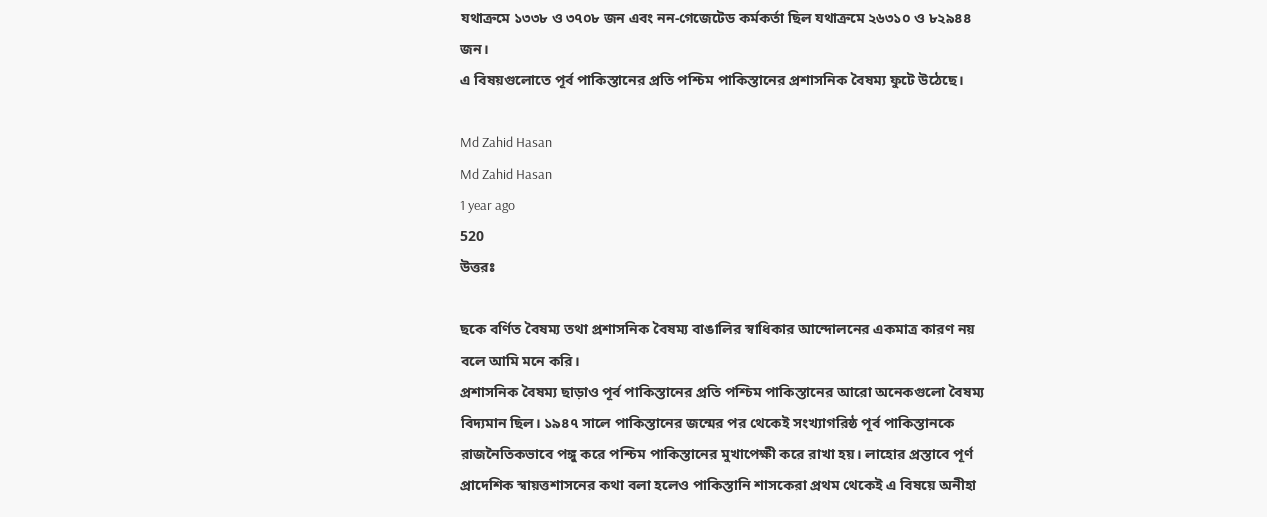যথাক্রমে ১৩৩৮ ও ৩৭০৮ জন এবং নন-গেজেটেড কর্মকর্তা ছিল যথাক্রমে ২৬৩১০ ও ৮২৯৪৪ জন।
এ বিষয়গুলোতে পূর্ব পাকিস্তানের প্রতি পশ্চিম পাকিস্তানের প্রশাসনিক বৈষম্য ফুটে উঠেছে।

Md Zahid Hasan
Md Zahid Hasan
1 year ago
520
উত্তরঃ

ছকে বর্ণিত বৈষম্য তথা প্রশাসনিক বৈষম্য বাঙালির স্বাধিকার আন্দোলনের একমাত্র কারণ নয় বলে আমি মনে করি।
প্রশাসনিক বৈষম্য ছাড়াও পূর্ব পাকিস্তানের প্রতি পশ্চিম পাকিস্তানের আরো অনেকগুলো বৈষম্য বিদ্যমান ছিল। ১৯৪৭ সালে পাকিস্তানের জন্মের পর থেকেই সংখ্যাগরিষ্ঠ পূর্ব পাকিস্তানকে রাজনৈতিকভাবে পঙ্গু করে পশ্চিম পাকিস্তানের মুখাপেক্ষী করে রাখা হয়। লাহোর প্রস্তাবে পূর্ণ প্রাদেশিক স্বায়ত্তশাসনের কথা বলা হলেও পাকিস্তানি শাসকেরা প্রথম থেকেই এ বিষয়ে অনীহা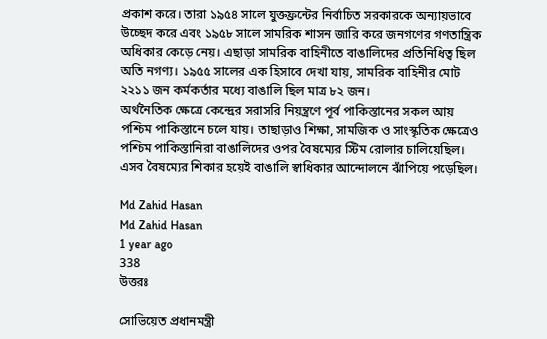প্রকাশ করে। তারা ১৯৫৪ সালে যুক্তফ্রন্টের নির্বাচিত সরকারকে অন্যায়ভাবে উচ্ছেদ করে এবং ১৯৫৮ সালে সামরিক শাসন জারি করে জনগণের গণতান্ত্রিক অধিকার কেড়ে নেয়। এছাড়া সামরিক বাহিনীতে বাঙালিদের প্রতিনিধিত্ব ছিল অতি নগণ্য। ১৯৫৫ সালের এক হিসাবে দেখা যায়, সামরিক বাহিনীর মোট ২২১১ জন কর্মকর্তার মধ্যে বাঙালি ছিল মাত্র ৮২ জন।
অর্থনৈতিক ক্ষেত্রে কেন্দ্রের সরাসরি নিয়ন্ত্রণে পূর্ব পাকিস্তানের সকল আয় পশ্চিম পাকিস্তানে চলে যায়। তাছাড়াও শিক্ষা, সামজিক ও সাংস্কৃতিক ক্ষেত্রেও পশ্চিম পাকিস্তানিরা বাঙালিদের ওপর বৈষম্যের স্টিম রোলার চালিয়েছিল।
এসব বৈষম্যের শিকার হয়েই বাঙালি স্বাধিকার আন্দোলনে ঝাঁপিয়ে পড়েছিল।

Md Zahid Hasan
Md Zahid Hasan
1 year ago
338
উত্তরঃ

সোভিয়েত প্রধানমন্ত্রী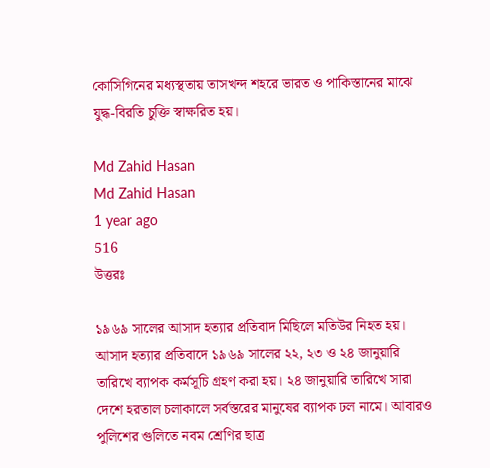কোসিগিনের মধ্যস্থতায় তাসখন্দ শহরে ভারত ও পাকিস্তানের মাঝে যুদ্ধ-বিরতি চুক্তি স্বাক্ষরিত হয়।

Md Zahid Hasan
Md Zahid Hasan
1 year ago
516
উত্তরঃ

১৯৬৯ সালের আসাদ হত্যার প্রতিবাদ মিছিলে মতিউর নিহত হয়।
আসাদ হত্যার প্রতিবাদে ১৯৬৯ সালের ২২, ২৩ ও ২৪ জানুয়ারি তারিখে ব্যাপক কর্মসূচি গ্রহণ করা হয়। ২৪ জানুয়ারি তারিখে সারা দেশে হরতাল চলাকালে সর্বস্তরের মানুষের ব্যাপক ঢল নামে। আবারও পুলিশের গুলিতে নবম শ্রেণির ছাত্র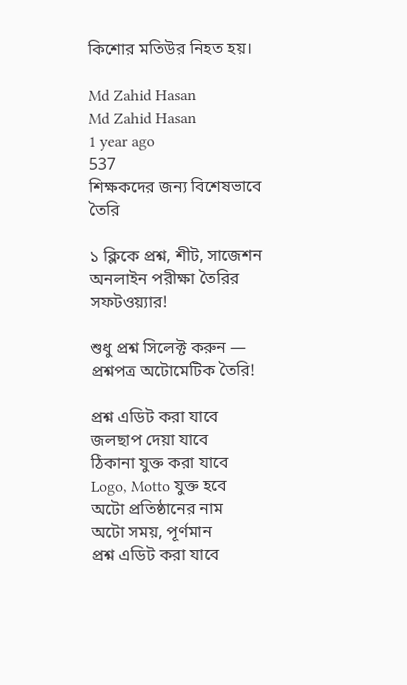কিশোর মতিউর নিহত হয়।

Md Zahid Hasan
Md Zahid Hasan
1 year ago
537
শিক্ষকদের জন্য বিশেষভাবে তৈরি

১ ক্লিকে প্রশ্ন, শীট, সাজেশন
অনলাইন পরীক্ষা তৈরির সফটওয়্যার!

শুধু প্রশ্ন সিলেক্ট করুন — প্রশ্নপত্র অটোমেটিক তৈরি!

প্রশ্ন এডিট করা যাবে
জলছাপ দেয়া যাবে
ঠিকানা যুক্ত করা যাবে
Logo, Motto যুক্ত হবে
অটো প্রতিষ্ঠানের নাম
অটো সময়, পূর্ণমান
প্রশ্ন এডিট করা যাবে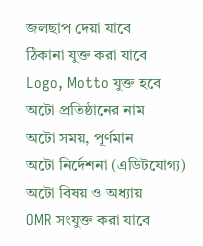জলছাপ দেয়া যাবে
ঠিকানা যুক্ত করা যাবে
Logo, Motto যুক্ত হবে
অটো প্রতিষ্ঠানের নাম
অটো সময়, পূর্ণমান
অটো নির্দেশনা (এডিটযোগ্য)
অটো বিষয় ও অধ্যায়
OMR সংযুক্ত করা যাবে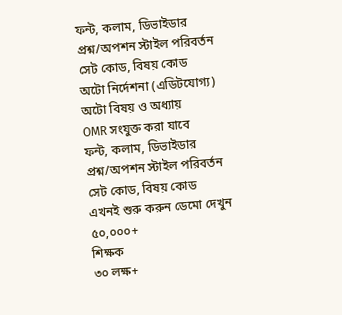ফন্ট, কলাম, ডিভাইডার
প্রশ্ন/অপশন স্টাইল পরিবর্তন
সেট কোড, বিষয় কোড
অটো নির্দেশনা (এডিটযোগ্য)
অটো বিষয় ও অধ্যায়
OMR সংযুক্ত করা যাবে
ফন্ট, কলাম, ডিভাইডার
প্রশ্ন/অপশন স্টাইল পরিবর্তন
সেট কোড, বিষয় কোড
এখনই শুরু করুন ডেমো দেখুন
৫০,০০০+
শিক্ষক
৩০ লক্ষ+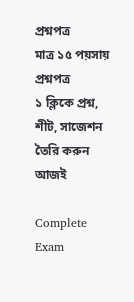প্রশ্নপত্র
মাত্র ১৫ পয়সায় প্রশ্নপত্র
১ ক্লিকে প্রশ্ন, শীট, সাজেশন তৈরি করুন আজই

Complete Exam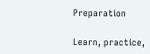Preparation

Learn, practice,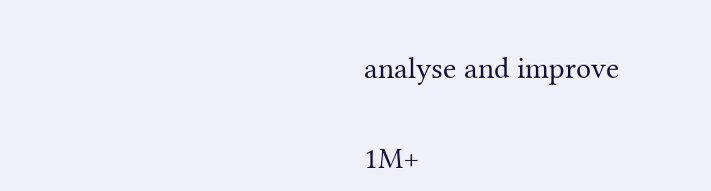analyse and improve

1M+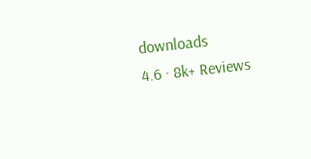downloads
4.6 · 8k+ Reviews